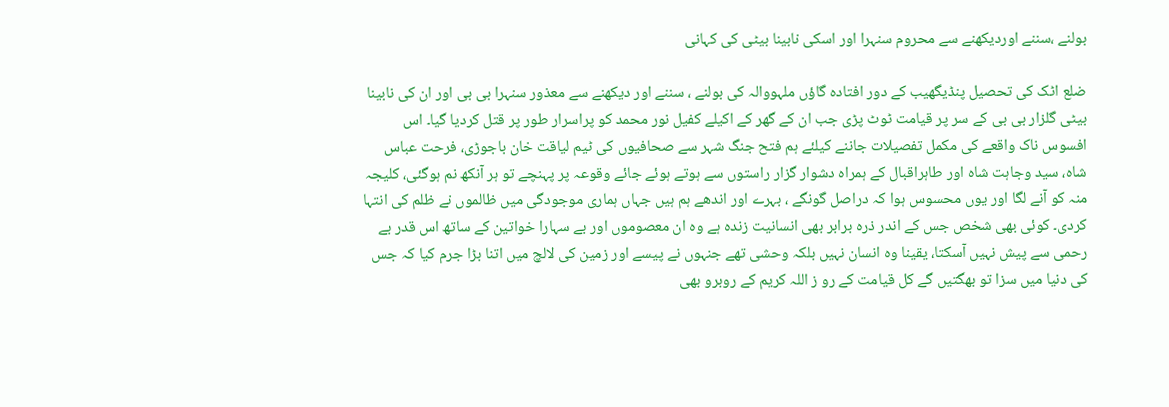بولنے ،سننے اوردیکھنے سے محروم سنہرا اور اسکی نابینا بیٹی کی کہانی

ضلع اٹک کی تحصیل پنڈیگھیب کے دور افتادہ گاؤں ملہووالہ کی بولنے ، سننے اور دیکھنے سے معذور سنہرا بی بی اور ان کی نابینا بیٹی گلزار بی بی کے سر پر قیامت ٹوٹ پڑی جب ان کے گھر کے اکیلے کفیل نور محمد کو پراسرار طور پر قتل کردیا گیا۔ اس افسوس ناک واقعے کی مکمل تفصیلات جاننے کیلئے ہم فتح جنگ شہر سے صحافیوں کی ٹیم لیاقت خان باجوڑی، فرحت عباس شاہ، سید وجاہت شاہ اور طاہراقبال کے ہمراہ دشوار گزار راستوں سے ہوتے ہوئے جائے وقوعہ پر پہنچے تو ہر آنکھ نم ہوگئی، کلیجہ منہ کو آنے لگا اور یوں محسوس ہوا کہ دراصل گونگے ، بہرے اور اندھے ہم ہیں جہاں ہماری موجودگی میں ظالموں نے ظلم کی انتہا کردی۔ کوئی بھی شخص جس کے اندر ذرہ برابر بھی انسانیت زندہ ہے وہ ان معصوموں اور بے سہارا خواتین کے ساتھ اس قدر بے رحمی سے پیش نہیں آسکتا، یقینا وہ انسان نہیں بلکہ وحشی تھے جنہوں نے پیسے اور زمین کی لالچ میں اتنا بڑا جرم کیا کہ جس کی دنیا میں سزا تو بھگتیں گے کل قیامت کے رو ز اللہ کریم کے روبرو بھی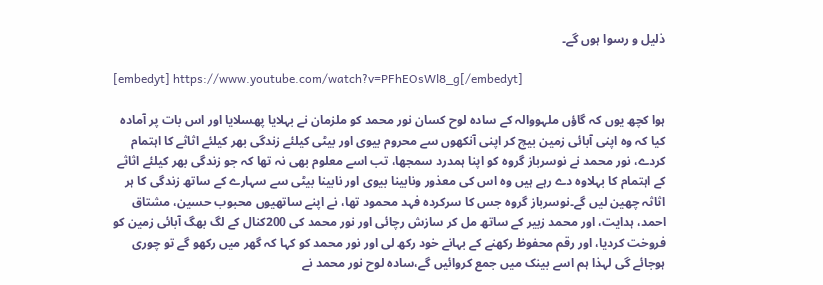ذلیل و رسوا ہوں گے۔

[embedyt] https://www.youtube.com/watch?v=PFhEOsWl8_g[/embedyt]

ہوا کچھ یوں کہ گاؤں ملہووالہ کے سادہ لوح کسان نور محمد کو ملزمان نے بہلایا پھسلایا اور اس بات پر آمادہ کیا کہ وہ اپنی آبائی زمین بیچ کر اپنی آنکھوں سے محروم بیوی اور بیٹی کیلئے زندگی بھر کیلئے اثاثے کا اہتمام کردے، نور محمد نے نوسرباز گروہ کو اپنا ہمدرد سمجھا، تب اسے معلوم بھی نہ تھا کہ جو زندگی بھر کیلئے اثاثے کے اہتمام کا بہلاوہ دے رہے ہیں وہ اس کی معذور ونابینا بیوی اور نابینا بیٹی سے سہارے کے ساتھ زندگی کا ہر اثاثہ چھین لیں گے۔نوسرباز گروہ جس کا سرکردہ فہد محمود تھا، نے اپنے ساتھیوں محبوب حسین، مشتاق احمد، ہدایت، اور محمد زبیر کے ساتھ مل کر سازش رچائی اور نور محمد کی 200کنال کے لگ بھگ آبائی زمین کو فروخت کردیا، اور رقم محفوظ رکھنے کے بہانے خود رکھ لی اور نور محمد کو کہا کہ گھر میں رکھو گے تو چوری ہوجائے گی لہذا ہم اسے بینک میں جمع کروائیں گے،سادہ لوح نور محمد نے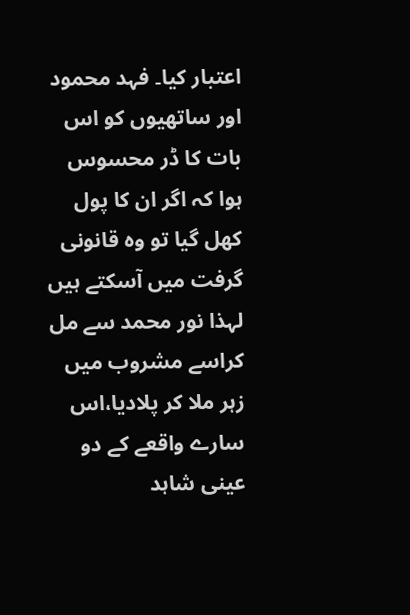اعتبار کیا۔ فہد محمود اور ساتھیوں کو اس بات کا ڈر محسوس ہوا کہ اگر ان کا پول کھل گیا تو وہ قانونی گرفت میں آسکتے ہیں لہذا نور محمد سے مل کراسے مشروب میں زہر ملا کر پلادیا،اس سارے واقعے کے دو عینی شاہد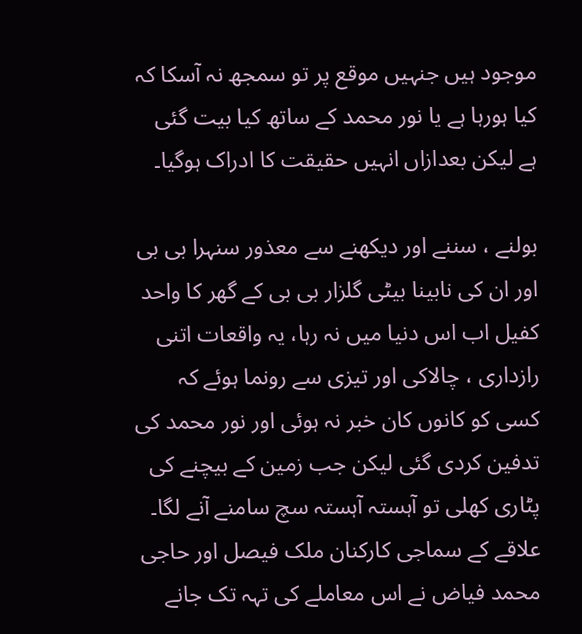موجود ہیں جنہیں موقع پر تو سمجھ نہ آسکا کہ کیا ہورہا ہے یا نور محمد کے ساتھ کیا بیت گئی ہے لیکن بعدازاں انہیں حقیقت کا ادراک ہوگیا۔

بولنے ، سننے اور دیکھنے سے معذور سنہرا بی بی اور ان کی نابینا بیٹی گلزار بی بی کے گھر کا واحد کفیل اب اس دنیا میں نہ رہا، یہ واقعات اتنی رازداری ، چالاکی اور تیزی سے رونما ہوئے کہ کسی کو کانوں کان خبر نہ ہوئی اور نور محمد کی تدفین کردی گئی لیکن جب زمین کے بیچنے کی پٹاری کھلی تو آہستہ آہستہ سچ سامنے آنے لگا۔ علاقے کے سماجی کارکنان ملک فیصل اور حاجی محمد فیاض نے اس معاملے کی تہہ تک جانے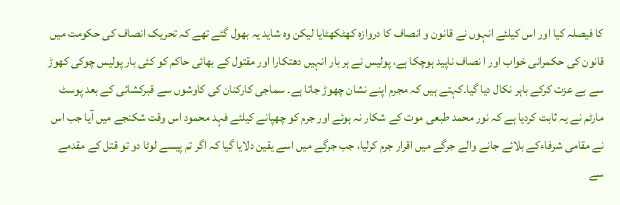کا فیصلہ کیا اور اس کیلئے انہوں نے قانون و انصاف کا دروازہ کھٹکھٹایا لیکن وہ شاید یہ بھول گئے تھے کہ تحریک انصاف کی حکومت میں قانون کی حکمرانی خواب اور ا نصاف ناپید ہوچکا ہے، پولیس نے ہر بار انہیں دھتکارا اور مقتول کے بھائی حاکم کو کئی بار پولیس چوکی کھوڑ سے بے عزت کرکے باہر نکال دیا گیا۔کہتے ہیں کہ مجرم اپنے نشان چھوڑ جاتا ہے۔ سماجی کارکنان کی کاوشوں سے قبرکشائی کے بعد پوسٹ مارٹم نے یہ ثابت کردیا ہے کہ نور محمد طبعی موت کے شکار نہ ہوئے اور جرم کو چھپانے کیلئے فہد محمود اس وقت شکنجے میں آیا جب اس نے مقامی شرفاءکے بلائے جانے والے جرگے میں اقرار جرم کرلیا، جب جرگے میں اسے یقین دلایا گیا کہ اگر تم پیسے لوٹا دو تو قتل کے مقدمے سے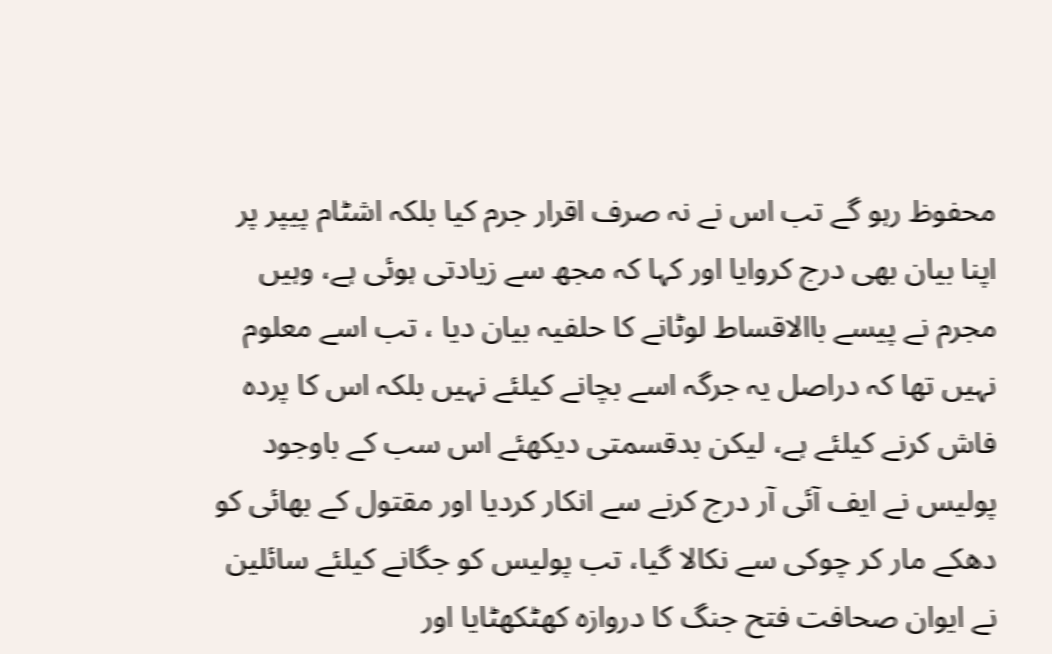محفوظ رہو گے تب اس نے نہ صرف اقرار جرم کیا بلکہ اشٹام پیپر پر اپنا بیان بھی درج کروایا اور کہا کہ مجھ سے زیادتی ہوئی ہے، وہیں مجرم نے پیسے باالاقساط لوٹانے کا حلفیہ بیان دیا ، تب اسے معلوم نہیں تھا کہ دراصل یہ جرگہ اسے بچانے کیلئے نہیں بلکہ اس کا پردہ فاش کرنے کیلئے ہے، لیکن بدقسمتی دیکھئے اس سب کے باوجود پولیس نے ایف آئی آر درج کرنے سے انکار کردیا اور مقتول کے بھائی کو دھکے مار کر چوکی سے نکالا گیا، تب پولیس کو جگانے کیلئے سائلین نے ایوان صحافت فتح جنگ کا دروازہ کھٹکھٹایا اور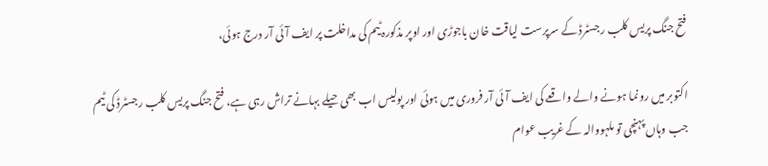فتح جنگ پریس کلب رجسٹرڈ کے سرپرست لیاقت خان باجوڑی اور اوپر مذکورہ ٹیم کی مداخلت پر ایف آئی آر درج ہوئی،

اکتوبر میں رونما ہونے والے واقعے کی ایف آئی آر فروری میں ہوئی اور پولیس اب بھی حیلے بہانے تراش رہی ہے، فتح جنگ پریس کلب رجسٹرڈ کی ٹیم جب وہاں پہنچی تو ملہووالہ کے غریب عوام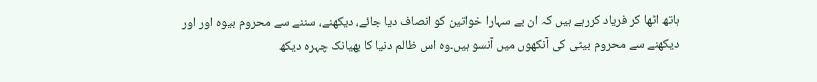ہاتھ اٹھا کر فریاد کررہے ہیں کہ ان بے سہارا خواتین کو انصاف دیا جائے، دیکھنے، سننے سے محروم بیوہ اور اور دیکھنے سے محروم بیٹی کی آنکھوں میں آنسو ہیں۔وہ اس ظالم دنیا کا بھیانک چہرہ دیکھ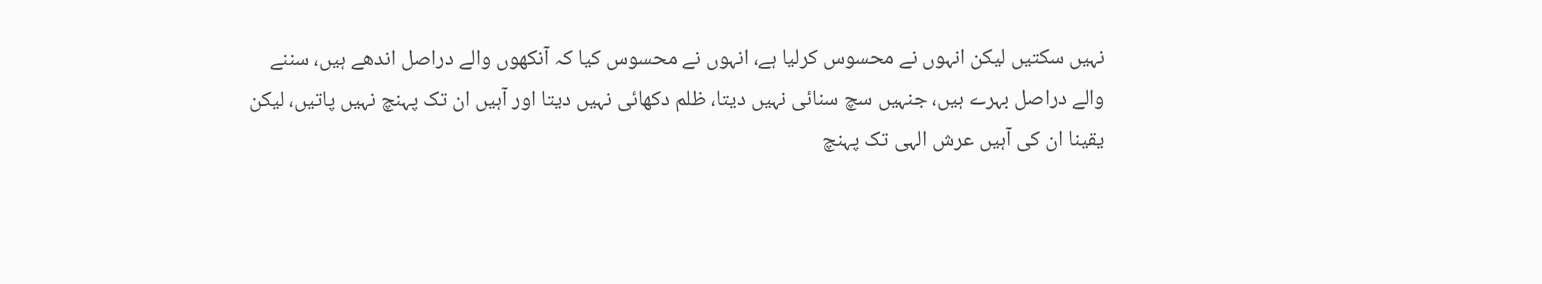نہیں سکتیں لیکن انہوں نے محسوس کرلیا ہے، انہوں نے محسوس کیا کہ آنکھوں والے دراصل اندھے ہیں، سننے والے دراصل بہرے ہیں، جنہیں سچ سنائی نہیں دیتا، ظلم دکھائی نہیں دیتا اور آہیں ان تک پہنچ نہیں پاتیں، لیکن یقینا ان کی آہیں عرش الہی تک پہنچ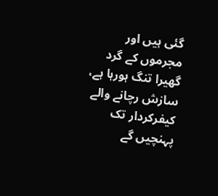گئی ہیں اور مجرموں کے گرد گھیرا تنگ ہورہا ہے، سازش رچانے والے کیفرکردار تک پہنچیں گے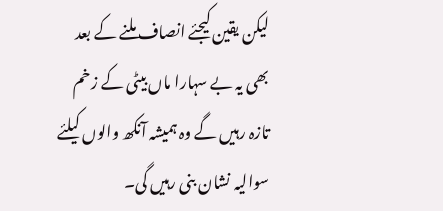لیکن یقین کیجئے انصاف ملنے کے بعد بھی یہ بے سہارا ماں بیٹی کے زخم تازہ رہیں گے وہ ہمیشہ آنکھ والوں کیلئے سوالیہ نشان بنی رہیں گی۔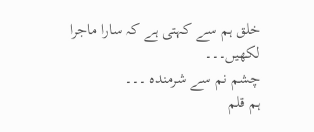خلق ہم سے کہتی ہے کہ سارا ماجرا لکھیں۔۔۔
چشم نم سے شرمندہ ۔۔۔
ہم قلم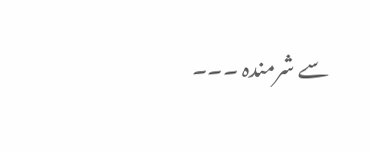سے شرمندہ ۔۔۔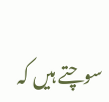سوچتے ہیں کہ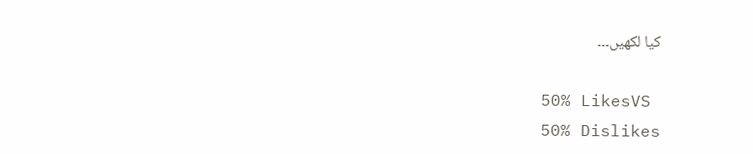کیا لکھیں۔۔۔

50% LikesVS
50% Dislikes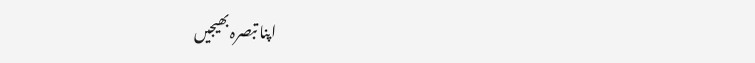اپنا تبصرہ بھیجیں